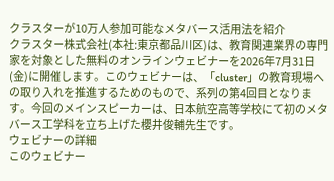クラスターが10万人参加可能なメタバース活用法を紹介
クラスター株式会社(本社:東京都品川区)は、教育関連業界の専門家を対象とした無料のオンラインウェビナーを2026年7月31日(金)に開催します。このウェビナーは、「cluster」の教育現場への取り入れを推進するためのもので、系列の第4回目となります。今回のメインスピーカーは、日本航空高等学校にて初のメタバース工学科を立ち上げた櫻井俊輔先生です。
ウェビナーの詳細
このウェビナー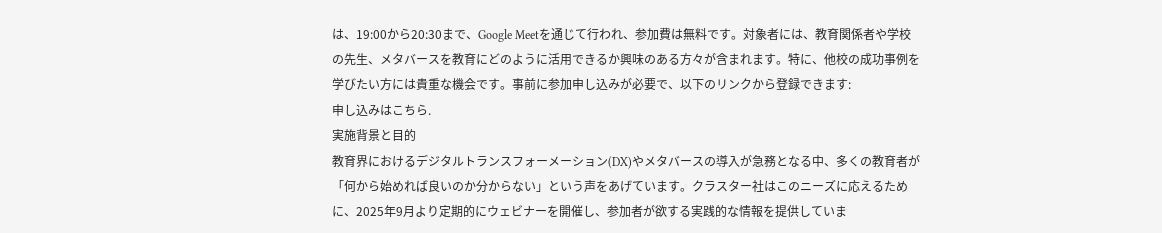は、19:00から20:30まで、Google Meetを通じて行われ、参加費は無料です。対象者には、教育関係者や学校の先生、メタバースを教育にどのように活用できるか興味のある方々が含まれます。特に、他校の成功事例を学びたい方には貴重な機会です。事前に参加申し込みが必要で、以下のリンクから登録できます:
申し込みはこちら.
実施背景と目的
教育界におけるデジタルトランスフォーメーション(DX)やメタバースの導入が急務となる中、多くの教育者が「何から始めれば良いのか分からない」という声をあげています。クラスター社はこのニーズに応えるために、2025年9月より定期的にウェビナーを開催し、参加者が欲する実践的な情報を提供していま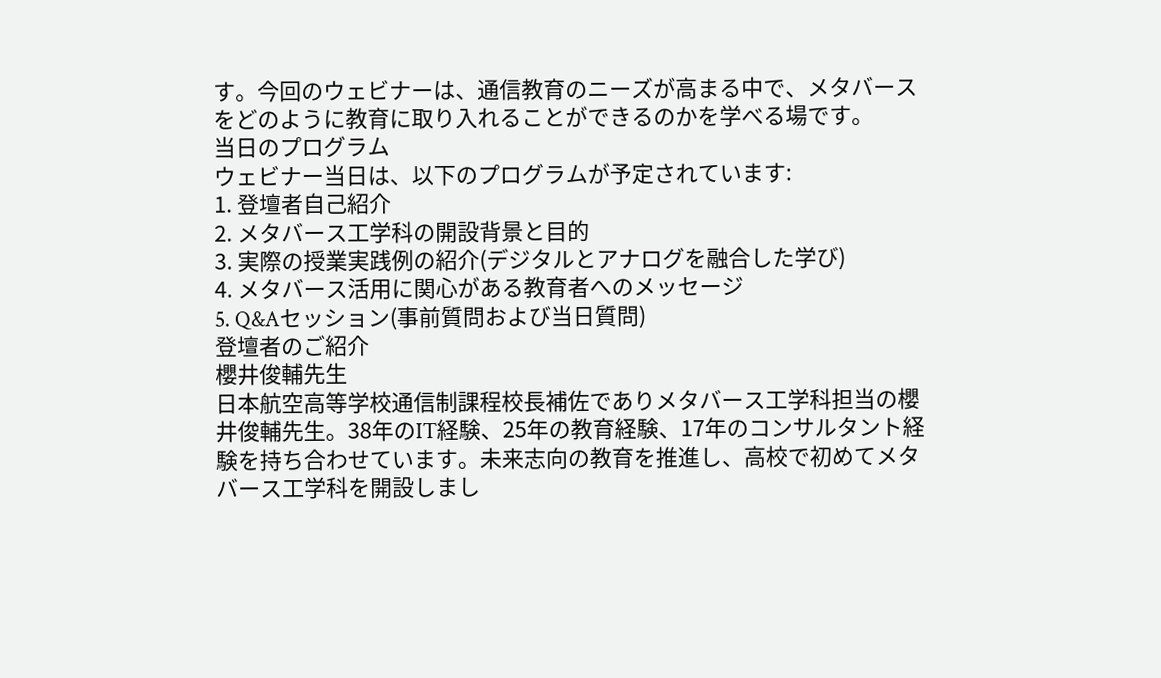す。今回のウェビナーは、通信教育のニーズが高まる中で、メタバースをどのように教育に取り入れることができるのかを学べる場です。
当日のプログラム
ウェビナー当日は、以下のプログラムが予定されています:
1. 登壇者自己紹介
2. メタバース工学科の開設背景と目的
3. 実際の授業実践例の紹介(デジタルとアナログを融合した学び)
4. メタバース活用に関心がある教育者へのメッセージ
5. Q&Aセッション(事前質問および当日質問)
登壇者のご紹介
櫻井俊輔先生
日本航空高等学校通信制課程校長補佐でありメタバース工学科担当の櫻井俊輔先生。38年のIT経験、25年の教育経験、17年のコンサルタント経験を持ち合わせています。未来志向の教育を推進し、高校で初めてメタバース工学科を開設しまし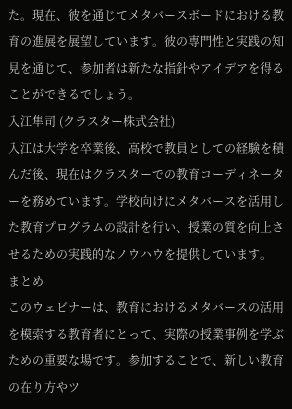た。現在、彼を通じてメタバースボードにおける教育の進展を展望しています。彼の専門性と実践の知見を通じて、参加者は新たな指針やアイデアを得ることができるでしょう。
入江隼司 (クラスター株式会社)
入江は大学を卒業後、高校で教員としての経験を積んだ後、現在はクラスターでの教育コーディネーターを務めています。学校向けにメタバースを活用した教育プログラムの設計を行い、授業の質を向上させるための実践的なノウハウを提供しています。
まとめ
このウェビナーは、教育におけるメタバースの活用を模索する教育者にとって、実際の授業事例を学ぶための重要な場です。参加することで、新しい教育の在り方やツ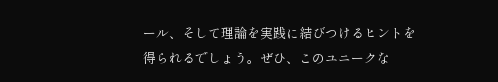ール、そして理論を実践に結びつけるヒントを得られるでしょう。ぜひ、このユニークな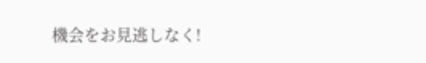機会をお見逃しなく!